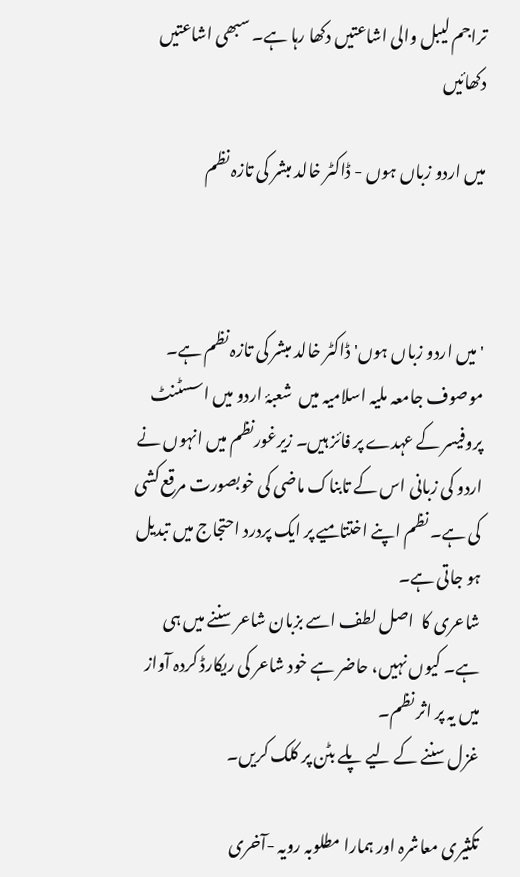تراجم لیبل والی اشاعتیں دکھا رہا ہے۔ سبھی اشاعتیں دکھائیں

میں اردو زباں ہوں - ڈاکٹر خالد مبشر کی تازہ نظم



'میں اردو زباں ہوں' ڈاکٹر خالد مبشر کی تازہ نظم ہے۔ موصوف جامعہ ملیہ اسلامیہ میں  شعبۂ اردو میں اسسٹنٹ پروفیسر کے عہدے پر فائز ہیں۔ زیرغورنظم میں انہوں نے اردو کی زبانی اس کے تابناک ماضی کی خوبصورت مرقع کشی کی ہے۔ نظم اپنے اختتامیے پر ایک پردرد احتجاج میں تبدیل ہو جاتی ہے۔
شاعری کا  اصل لطف اسے بزبان شاعر سننے میں ہی ہے۔ کیوں نہیں، حاضر ہے خود شاعر کی ریکارڈ کردہ آواز میں یہ پر اثر نظم۔
غزل سننے کے لیے پلے بٹن پر کلک کریں۔

تکثیری معاشرہ اور ہمارا مطلوبہ رویہ -آخری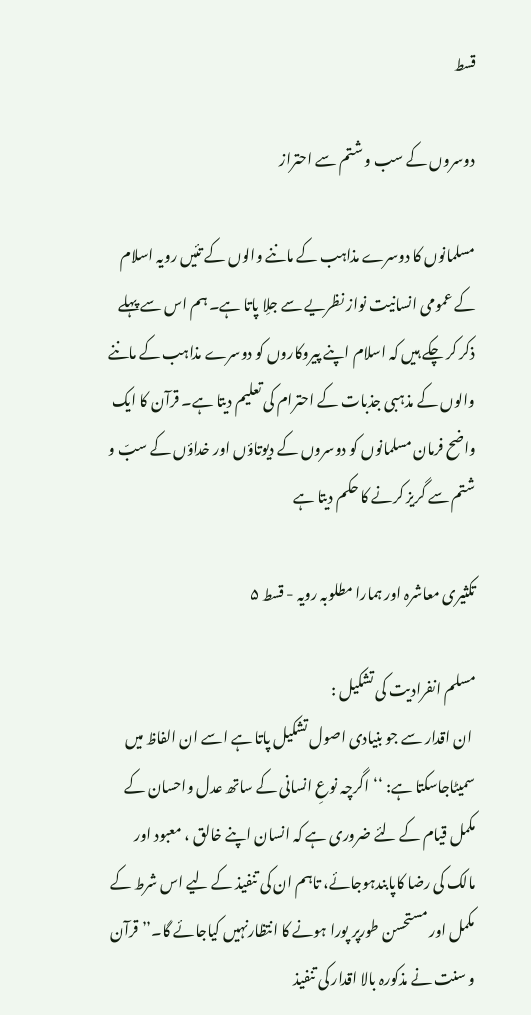قسط

دوسروں کے سب و شتم سے احتراز

مسلمانوں کا دوسرے مذاہب کے ماننے والوں کے تئیں رویہ اسلام کے عمومی انسانیت نواز نظریے سے جلِا پاتا ہے۔ ہم اس سے پہلے ذکر کر چکے ہیں کہ اسلام اپنے پیروکاروں کو دوسرے مذاہب کے ماننے والوں کے مذہبی جذبات کے احترام کی تعلیم دیتا ہے۔ قرآن کا ایک واضح فرمان مسلمانوں کو دوسروں کے دیوتاؤں اور خداؤں کے سبّ و شتم سے گریز کرنے کا حکم دیتا ہے

تکثیری معاشرہ اور ہمارا مطلوبہ رویہ - قسط ۵

مسلم انفرادیت کی تشکیل :
 ان اقدار سے جو بنیادی اصول تشکیل پاتا ہے اسے ان الفاظ میں سمیٹاجاسکتا ہے: ‘‘اگرچہ نوعِ انسانی کے ساتھ عدل واحسان کے مکمل قیام کے لئے ضروری ہے کہ انسان اپنے خالق ، معبود اور مالک کی رضا کاپابندہوجائے، تاہم ان کی تنفیذ کے لیے اس شرط کے مکمل اور مستحسن طورپر پورا ہونے کا انتظارنہیں کیاجائے گا۔’’ قرآن و سنت نے مذکورہ بالا اقدار کی تنفیذ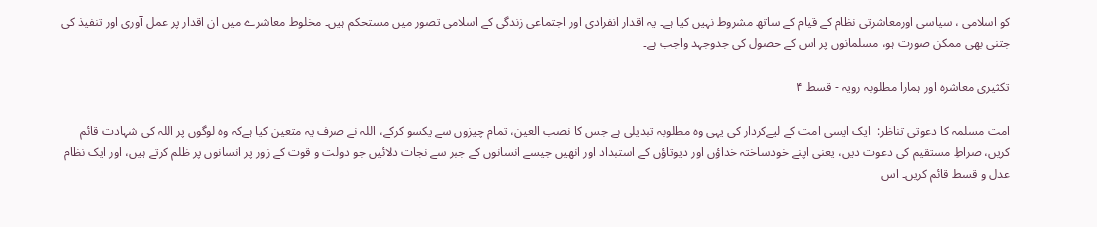کو اسلامی ، سیاسی اورمعاشرتی نظام کے قیام کے ساتھ مشروط نہیں کیا ہے۔ یہ اقدار انفرادی اور اجتماعی زندگی کے اسلامی تصور میں مستحکم ہیں۔ مخلوط معاشرے میں ان اقدار پر عمل آوری اور تنفیذ کی جتنی بھی ممکن صورت ہو، مسلمانوں پر اس کے حصول کی جدوجہد واجب ہے۔

تکثیری معاشرہ اور ہمارا مطلوبہ رویہ - قسط ۴

امت مسلمہ کا دعوتی تناظر:  ایک ایسی امت کے لیےکردار کی یہی وہ مطلوبہ تبدیلی ہے جس کا نصب العین، تمام چیزوں سے یکسو کرکے، اللہ نے صرف یہ متعین کیا ہےکہ وہ لوگوں پر اللہ کی شہادت قائم کریں، صراطِ مستقیم کی دعوت دیں، یعنی اپنے خودساختہ خداؤں اور دیوتاؤں کے استبداد اور انھیں جیسے انسانوں کے جبر سے نجات دلائیں جو دولت و قوت کے زور پر انسانوں پر ظلم کرتے ہیں، اور ایک نظام عدل و قسط قائم کریں۔ اس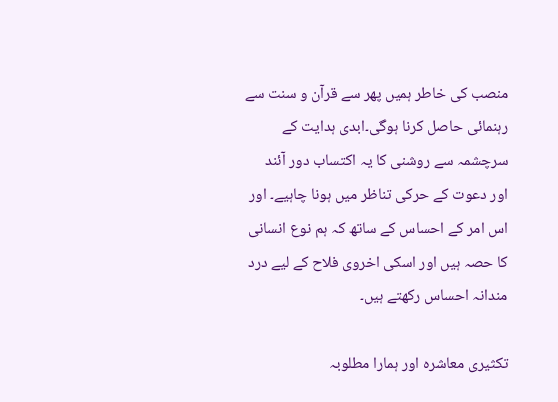منصب کی خاطر ہمیں پھر سے قرآن و سنت سے رہنمائی حاصل کرنا ہوگی۔ابدی ہدایت کے سرچشمہ سے روشنی کا یہ اکتساب دور آئند اور دعوت کے حرکی تناظر میں ہونا چاہیے۔ اور اس امر کے احساس کے ساتھ کہ ہم نوع انسانی کا حصہ ہیں اور اسکی اخروی فلاح کے لیے درد مندانہ احساس رکھتے ہیں۔

تکثیری معاشرہ اور ہمارا مطلوبہ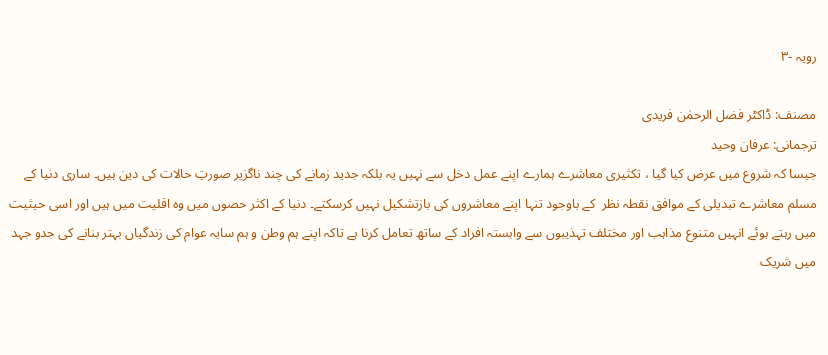رویہ -۳

مصنف: ڈاکٹر فضل الرحمٰن فریدی
ترجمانی: عرفان وحید
جیسا کہ شروع میں عرض کیا گیا ، تکثیری معاشرے ہمارے اپنے عمل دخل سے نہیں یہ بلکہ جدید زمانے کی چند ناگزیر صورتِ حالات کی دین ہیں۔ ساری دنیا کے مسلم معاشرے تبدیلی کے موافق نقطہ نظر  کے باوجود تنہا اپنے معاشروں کی بازتشکیل نہیں کرسکتے۔ دنیا کے اکثر حصوں میں وہ اقلیت میں ہیں اور اسی حیثیت میں رہتے ہوئے انہیں متنوع مذاہب اور مختلف تہذیبوں سے وابستہ افراد کے ساتھ تعامل کرنا ہے تاکہ اپنے ہم وطن و ہم سایہ عوام کی زندگیاں بہتر بنانے کی جدو جہد میں شریک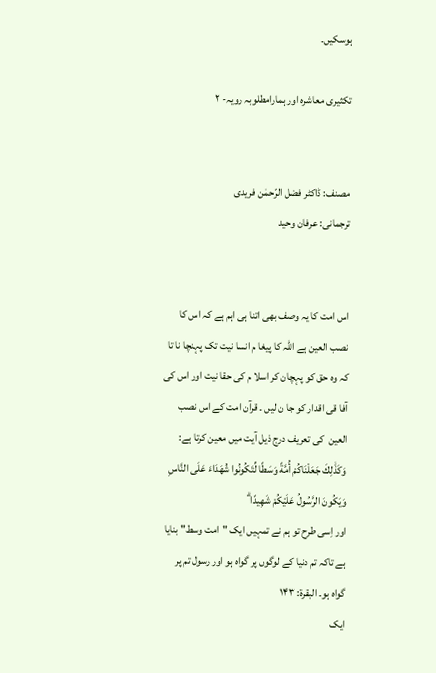ہوسکیں۔

تکثیری معاشرہ اور ہمارامطلوبہ رویہ- ۲


مصنف: ڈاکٹر فضل الرّحمٰن فریدی
ترجمانی: عرفان وحید


اس امت کا یہ وصف بھی اتنا ہی اہم ہے کہ اس کا نصب العین ہے اللہ کا پیغا م انسا نیت تک پہنچا نا تا کہ وہ حق کو پہچان کر اسلا م کی حقا نیت اور اس کی آفا قی اقدار کو جا ن لیں ۔ قرآن امت کے اس نصب العین  کی تعریف درج ذیل آیت میں معین کرتا ہے:
وَكَذَٰلِكَ جَعَلْنَاكُمْ أُمَّةً وَسَطًا لِّتَكُونُوا شُهَدَاءَ عَلَى النَّاسِ وَيَكُونَ الرَّسُولُ عَلَيْكُمْ شَهِيدًا ۗ
اور اِسی طرح تو ہم نے تمہیں ایک "امت وسط" بنایا ہے تاکہ تم دنیا کے لوگوں پر گواہ ہو اور رسول تم پر گواہ ہو۔ البقرة: ۱۴۳
ایک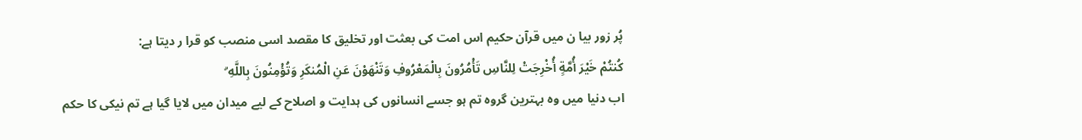پُر زور بیا ن میں قرآن حکیم اس امت کی بعثت اور تخلیق کا مقصد اسی منصب کو قرا ر دیتا ہے:
كُنتُمْ خَيْرَ أُمَّةٍ أُخْرِجَتْ لِلنَّاسِ تَأْمُرُونَ بِالْمَعْرُوفِ وَتَنْهَوْنَ عَنِ الْمُنكَرِ وَتُؤْمِنُونَ بِاللَّهِ ۗ
اب دنیا میں وہ بہترین گروہ تم ہو جسے انسانوں کی ہدایت و اصلاح کے لیے میدان میں لایا گیا ہے تم نیکی کا حکم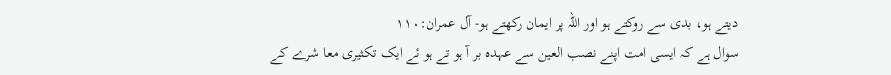دیتے ہو، بدی سے روکتے ہو اور اللہ پر ایمان رکھتے ہو- آل عمران:۱۱۰
سوال ہے کہ ایسی امت اپنے نصب العین سے عہدہ بر آ ہو تے ہو ئے ایک تکثیری معا شرے کے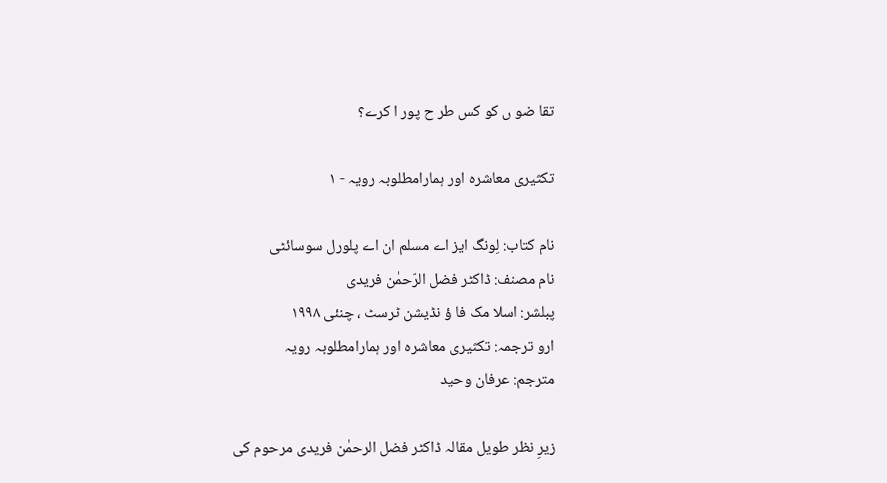تقا ضو ں کو کس طر ح پور ا کرے؟

تکثیری معاشرہ اور ہمارامطلوبہ رویہ - ۱

نام کتاب: لِونگ ایز اے مسلم ان اے پلورل سوسائٹی
نام مصنف: ڈاکٹر فضل الرّحمٰن فریدی
پبلشر: اسلا مک فا ؤ نڈیشن ٹرسٹ ، چنئی ۱۹۹۸
ارو ترجمہ: تکثیری معاشرہ اور ہمارامطلوبہ رویہ
مترجم: عرفان وحید

زیرِ نظر طویل مقالہ ڈاکٹر فضل الرحمٰن فریدی مرحوم کی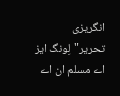انگریزی تحریر"لِونگ ایز اے مسلم ان اے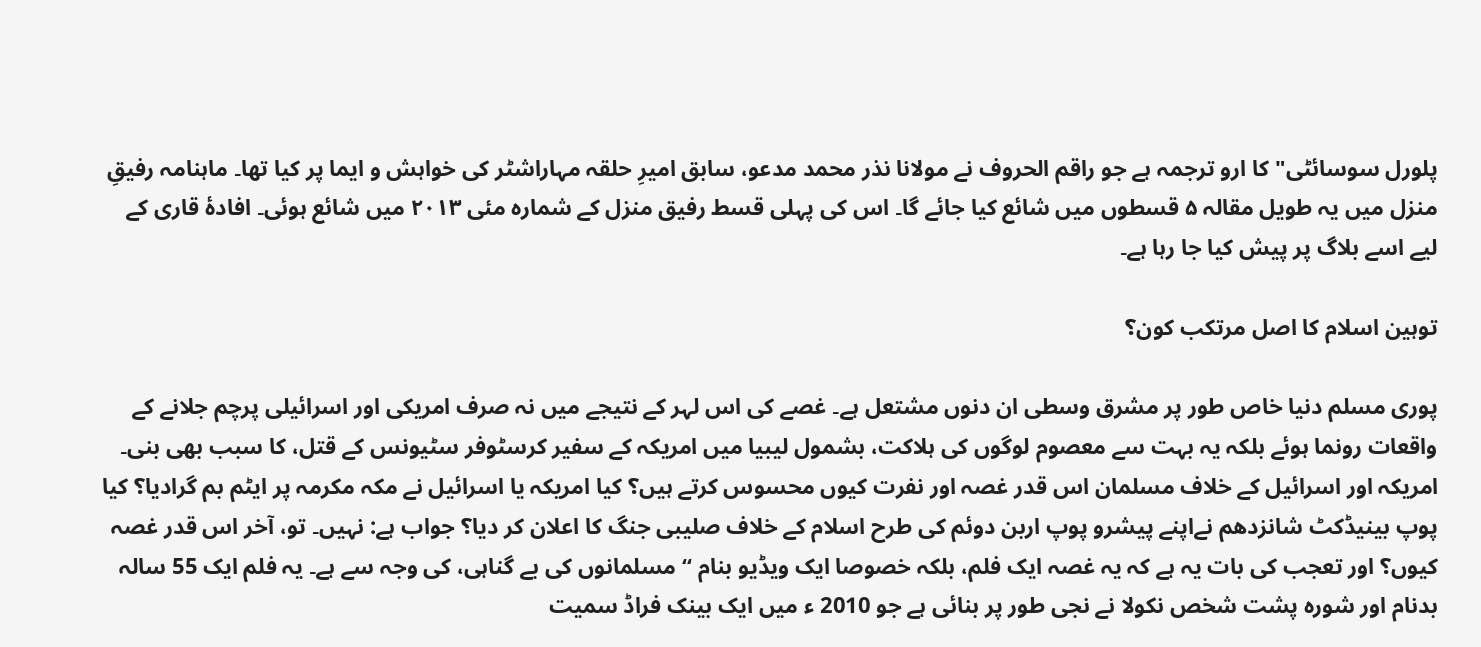پلورل سوسائٹی" کا ارو ترجمہ ہے جو راقم الحروف نے مولانا نذر محمد مدعو، سابق امیرِ حلقہ مہاراشٹر کی خواہش و ایما پر کیا تھا۔ ماہنامہ رفیقِ منزل میں یہ طویل مقالہ ۵ قسطوں میں شائع کیا جائے گا۔ اس کی پہلی قسط رفیق منزل کے شمارہ مئی ۲۰۱۳ میں شائع ہوئی۔ افادۂ قاری کے لیے اسے بلاگ پر پیش کیا جا رہا ہے۔

توہین اسلام کا اصل مرتکب کون؟

پوری مسلم دنیا خاص طور پر مشرق وسطی ان دنوں مشتعل ہے۔ غصے کی اس لہر کے نتیجے میں نہ صرف امریکی اور اسرائیلی پرچم جلانے کے واقعات رونما ہوئے بلکہ یہ بہت سے معصوم لوگوں کی ہلاکت، بشمول لیبیا میں امریکہ کے سفیر کرسٹوفر سٹیونس کے قتل، کا سبب بھی بنی۔ امریکہ اور اسرائیل کے خلاف مسلمان اس قدر غصہ اور نفرت کیوں محسوس کرتے ہیں؟ کیا امریکہ یا اسرائیل نے مکہ مکرمہ پر ایٹم بم گرادیا؟ کیا پوپ بینیڈکٹ شانزدهم نےاپنے پیشرو پوپ اربن دوئم کی طرح اسلام کے خلاف صلیبی جنگ کا اعلان کر دیا؟ جواب ہے: نہیں۔ تو، آخر اس قدر غصہ کیوں؟ اور تعجب کی بات یہ ہے کہ یہ غصہ ایک فلم، بلکہ خصوصا ایک ویڈیو بنام “مسلمانوں کی بے گناہی، کی وجہ سے ہے۔ یہ فلم ایک 55 سالہ بدنام اور شورہ پشت شخص نکولا نے نجی طور پر بنائی ہے جو 2010 ء میں ایک بینک فراڈ سمیت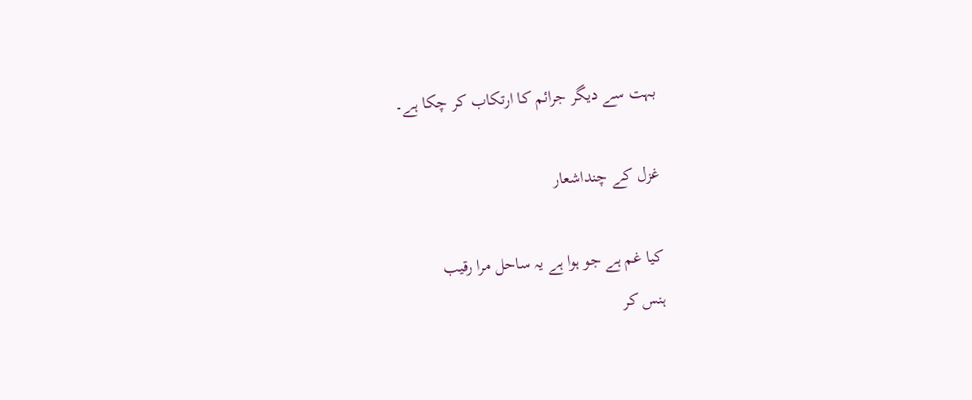بہت سے دیگر جرائم کا ارتکاب کر چکا ہے۔

غزل کے چنداشعار

کیا غم ہے جو ہوا ہے یہ ساحل مرا رقیب
ہنس کر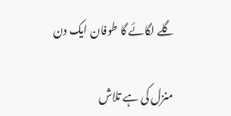گلے لگائے گا طوفان ایک دن

منزل کی ہے تلاش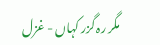مگر رہ گزر کہاں - غزل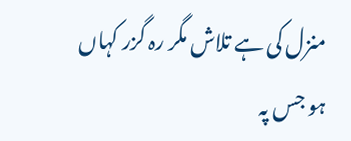منزل کی ہے تلاش مگر رہ گزر کہاں
ہو جس پہ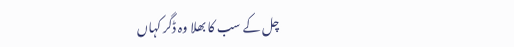چل کے سب کا بھلا وہ ڈگر کہاں